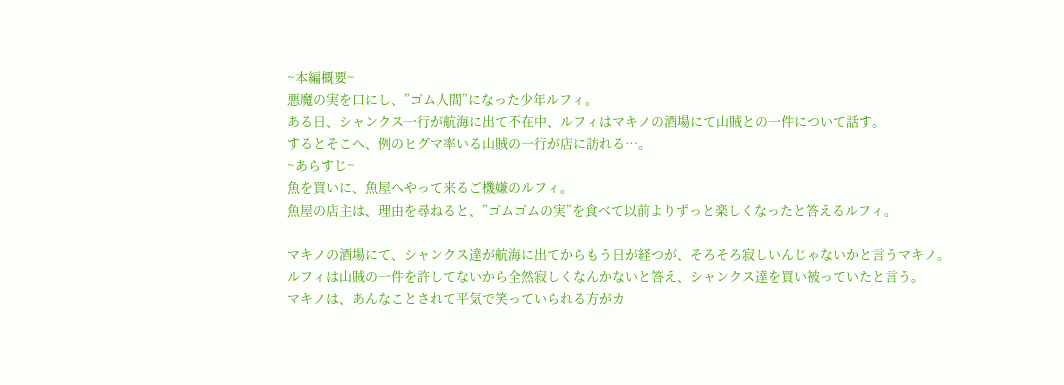~本編概要~
悪魔の実を口にし、”ゴム人間”になった少年ルフィ。
ある日、シャンクス一行が航海に出て不在中、ルフィはマキノの酒場にて山賊との一件について話す。
するとそこへ、例のヒグマ率いる山賊の一行が店に訪れる…。
~あらすじ~
魚を買いに、魚屋へやって来るご機嫌のルフィ。
魚屋の店主は、理由を尋ねると、”ゴムゴムの実”を食べて以前よりずっと楽しくなったと答えるルフィ。

マキノの酒場にて、シャンクス達が航海に出てからもう日が経つが、そろそろ寂しいんじゃないかと言うマキノ。
ルフィは山賊の一件を許してないから全然寂しくなんかないと答え、シャンクス達を買い被っていたと言う。
マキノは、あんなことされて平気で笑っていられる方がカ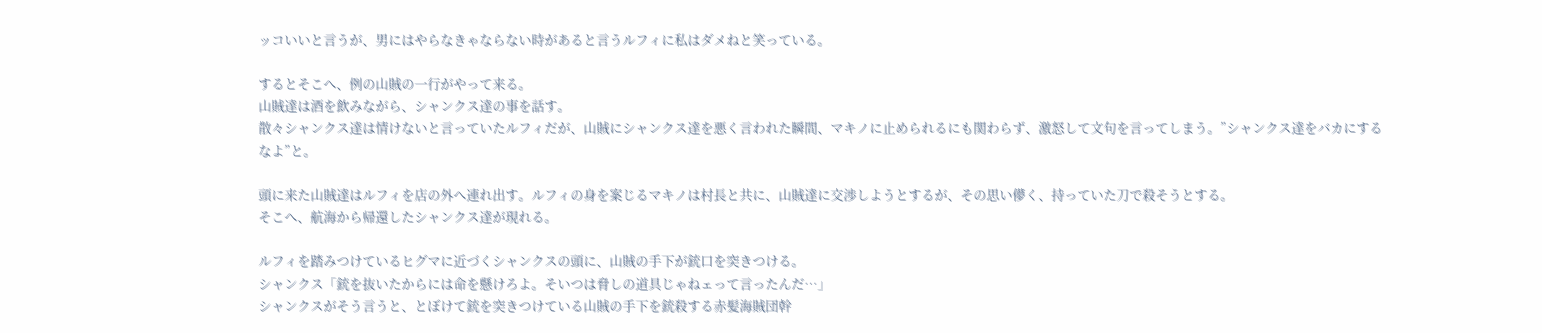ッコいいと言うが、男にはやらなきゃならない時があると言うルフィに私はダメねと笑っている。

するとそこへ、例の山賊の一行がやって来る。
山賊達は酒を飲みながら、シャンクス達の事を話す。
散々シャンクス達は情けないと言っていたルフィだが、山賊にシャンクス達を悪く言われた瞬間、マキノに止められるにも関わらず、激怒して文句を言ってしまう。”シャンクス達をバカにするなよ”と。

頭に来た山賊達はルフィを店の外へ連れ出す。ルフィの身を案じるマキノは村長と共に、山賊達に交渉しようとするが、その思い儚く、持っていた刀で殺そうとする。
そこへ、航海から帰還したシャンクス達が現れる。

ルフィを踏みつけているヒグマに近づくシャンクスの頭に、山賊の手下が銃口を突きつける。
シャンクス「銃を抜いたからには命を懸けろよ。そいつは脅しの道具じゃねェって言ったんだ…」
シャンクスがそう言うと、とぼけて銃を突きつけている山賊の手下を銃殺する赤髪海賊団幹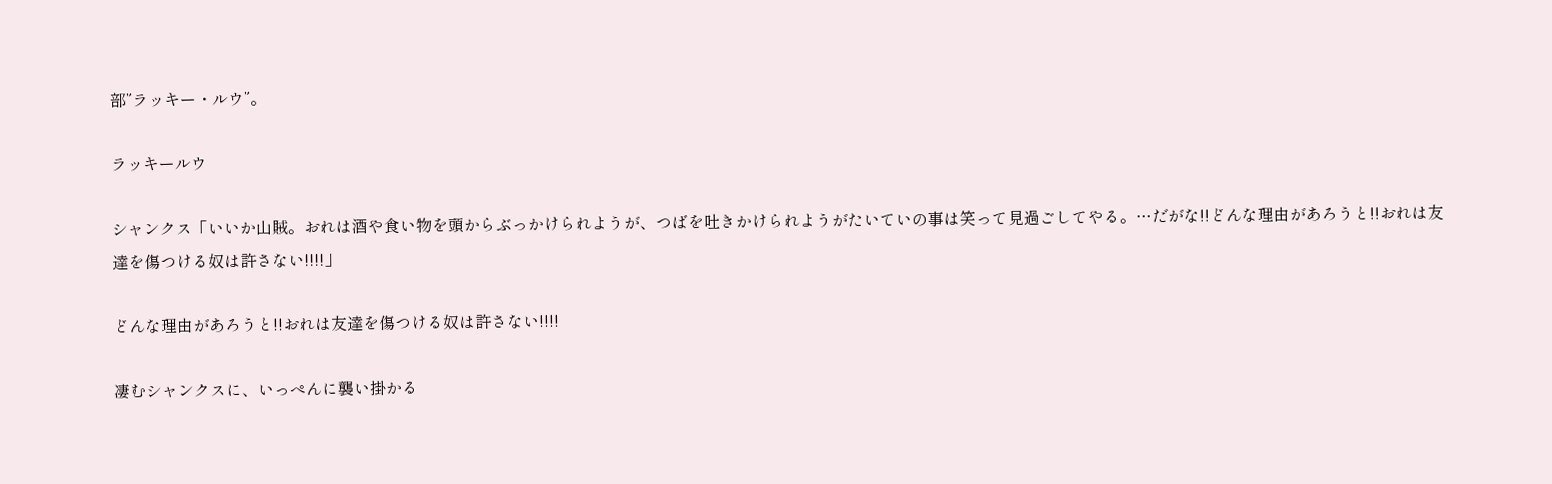部”ラッキー・ルウ”。

ラッキールウ

シャンクス「いいか山賊。おれは酒や食い物を頭からぶっかけられようが、つばを吐きかけられようがたいていの事は笑って見過ごしてやる。…だがな!!どんな理由があろうと!!おれは友達を傷つける奴は許さない!!!!」

どんな理由があろうと!!おれは友達を傷つける奴は許さない!!!!

凄むシャンクスに、いっぺんに襲い掛かる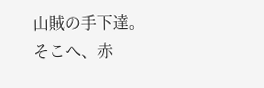山賊の手下達。
そこへ、赤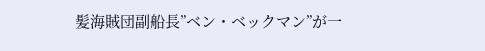髪海賊団副船長”ベン・ベックマン”が一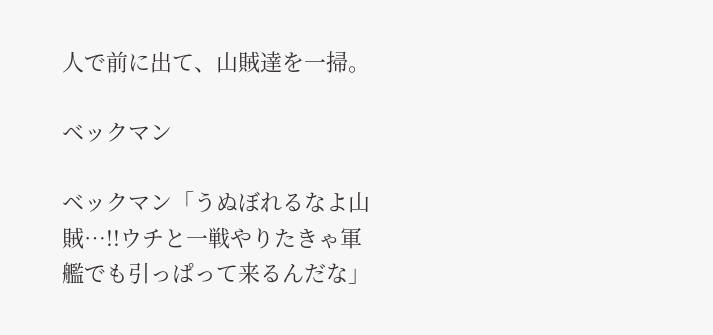人で前に出て、山賊達を一掃。

ベックマン

ベックマン「うぬぼれるなよ山賊…!!ウチと一戦やりたきゃ軍艦でも引っぱって来るんだな」